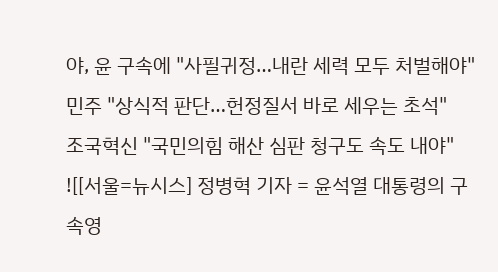야, 윤 구속에 "사필귀정…내란 세력 모두 처벌해야"
민주 "상식적 판단…헌정질서 바로 세우는 초석"
조국혁신 "국민의힘 해산 심판 청구도 속도 내야"
![[서울=뉴시스] 정병혁 기자 = 윤석열 대통령의 구속영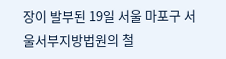장이 발부된 19일 서울 마포구 서울서부지방법원의 철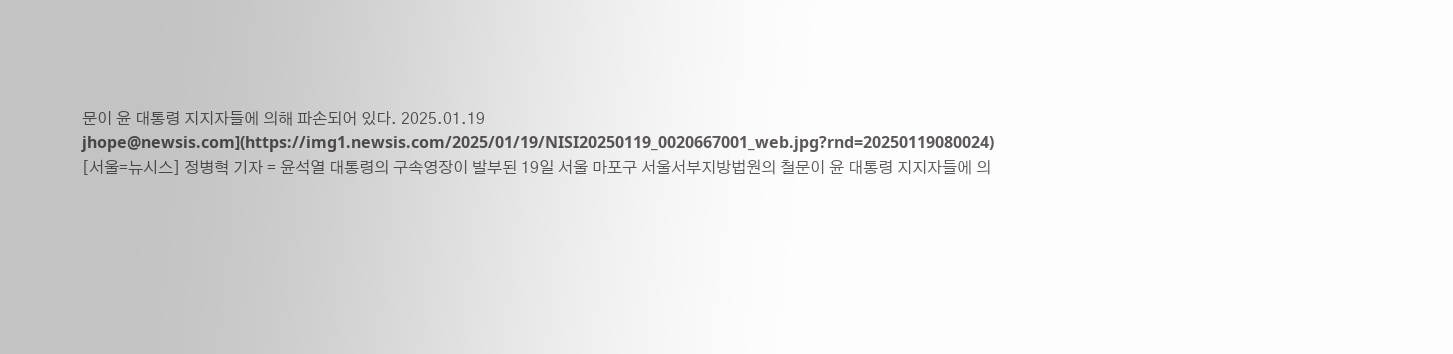문이 윤 대통령 지지자들에 의해 파손되어 있다. 2025.01.19 jhope@newsis.com](https://img1.newsis.com/2025/01/19/NISI20250119_0020667001_web.jpg?rnd=20250119080024)
[서울=뉴시스] 정병혁 기자 = 윤석열 대통령의 구속영장이 발부된 19일 서울 마포구 서울서부지방법원의 철문이 윤 대통령 지지자들에 의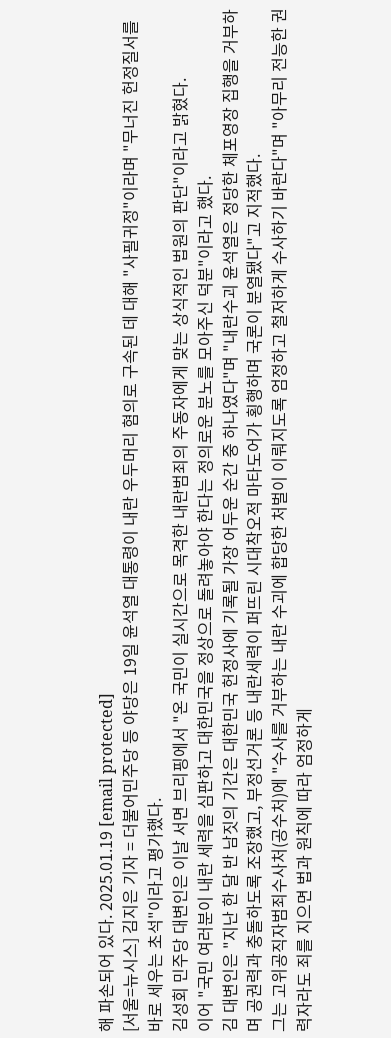해 파손되어 있다. 2025.01.19 [email protected]
[서울=뉴시스] 김지은 기자 = 더불어민주당 등 야당은 19일 윤석열 대통령이 내란 우두머리 혐의로 구속된 데 대해 "사필귀정"이라며 "무너진 헌정질서를 바로 세우는 초석"이라고 평가했다.
김성회 민주당 대변인은 이날 서면 브리핑에서 "온 국민이 실시간으로 목격한 내란범죄의 주동자에게 맞는 상식적인 법원의 판단"이라고 밝혔다.
이어 "국민 여러분이 내란 세력을 심판하고 대한민국을 정상으로 돌려놓아야 한다는 정의로운 분노를 모아주신 덕분"이라고 했다.
김 대변인은 "지난 한 달 반 남짓의 기간은 대한민국 헌정사에 기록될 가장 어두운 순간 중 하나였다"며 "내란수괴 윤석열은 정당한 체포영장 집행을 거부하며 공권력과 충돌하도록 조장했고, 부정선거론 등 내란세력이 퍼뜨린 시대착오적 마타도어가 횡행하며 국론이 분열됐다"고 지적했다.
그는 고위공직자범죄수사처(공수처)에 "수사를 거부하는 내란 수괴에 합당한 처벌이 이뤄지도록 엄정하고 철저하게 수사하기 바란다"며 "아무리 전능한 권력자라도 죄를 지으면 법과 원칙에 따라 엄정하게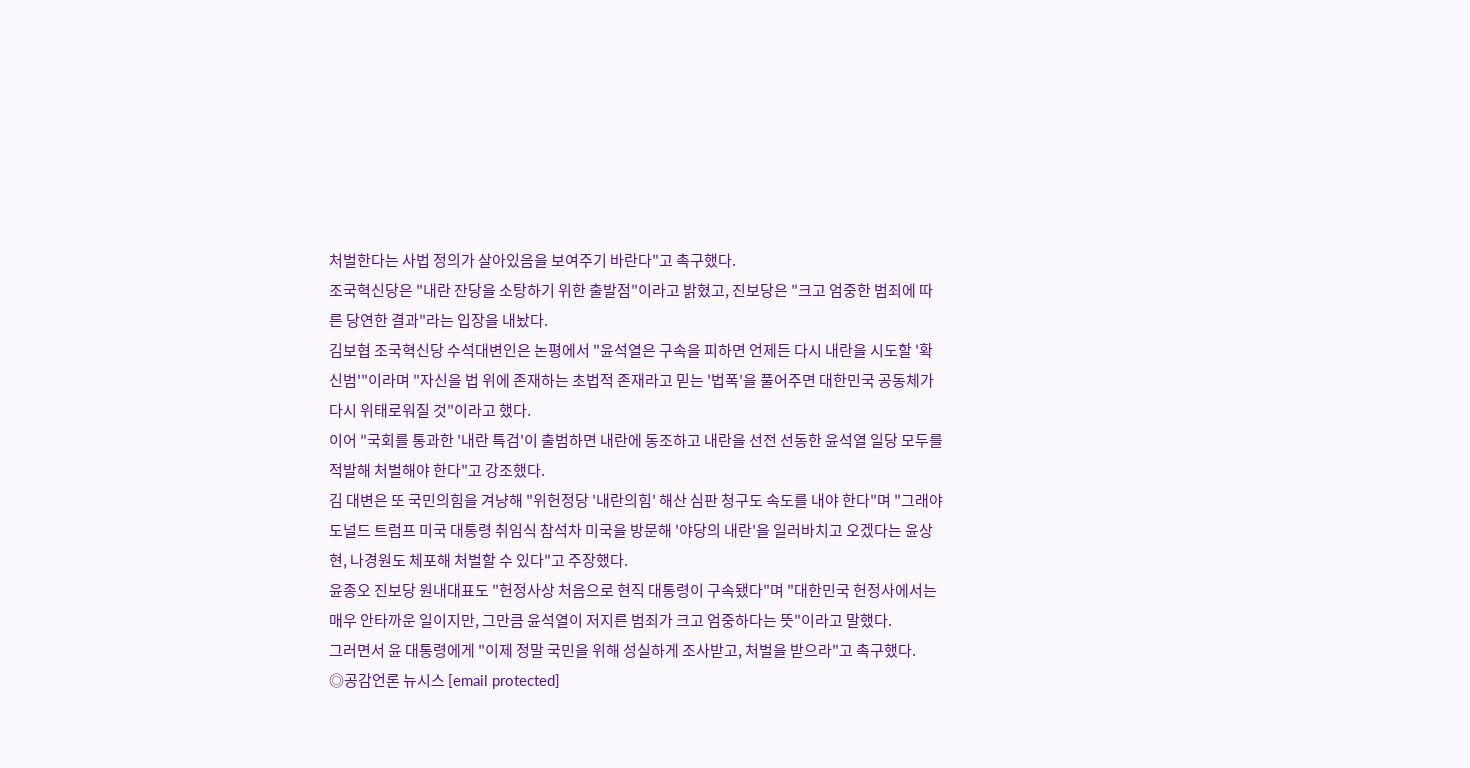처벌한다는 사법 정의가 살아있음을 보여주기 바란다"고 촉구했다.
조국혁신당은 "내란 잔당을 소탕하기 위한 출발점"이라고 밝혔고, 진보당은 "크고 엄중한 범죄에 따른 당연한 결과"라는 입장을 내놨다.
김보협 조국혁신당 수석대변인은 논평에서 "윤석열은 구속을 피하면 언제든 다시 내란을 시도할 '확신범'"이라며 "자신을 법 위에 존재하는 초법적 존재라고 믿는 '법폭'을 풀어주면 대한민국 공동체가 다시 위태로워질 것"이라고 했다.
이어 "국회를 통과한 '내란 특검'이 출범하면 내란에 동조하고 내란을 선전 선동한 윤석열 일당 모두를 적발해 처벌해야 한다"고 강조했다.
김 대변은 또 국민의힘을 겨냥해 "위헌정당 '내란의힘' 해산 심판 청구도 속도를 내야 한다"며 "그래야 도널드 트럼프 미국 대통령 취임식 참석차 미국을 방문해 '야당의 내란'을 일러바치고 오겠다는 윤상현, 나경원도 체포해 처벌할 수 있다"고 주장했다.
윤종오 진보당 원내대표도 "헌정사상 처음으로 현직 대통령이 구속됐다"며 "대한민국 헌정사에서는 매우 안타까운 일이지만, 그만큼 윤석열이 저지른 범죄가 크고 엄중하다는 뜻"이라고 말했다.
그러면서 윤 대통령에게 "이제 정말 국민을 위해 성실하게 조사받고, 처벌을 받으라"고 촉구했다.
◎공감언론 뉴시스 [email protected]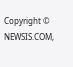Copyright © NEWSIS.COM,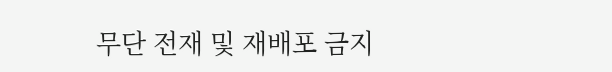무단 전재 및 재배포 금지